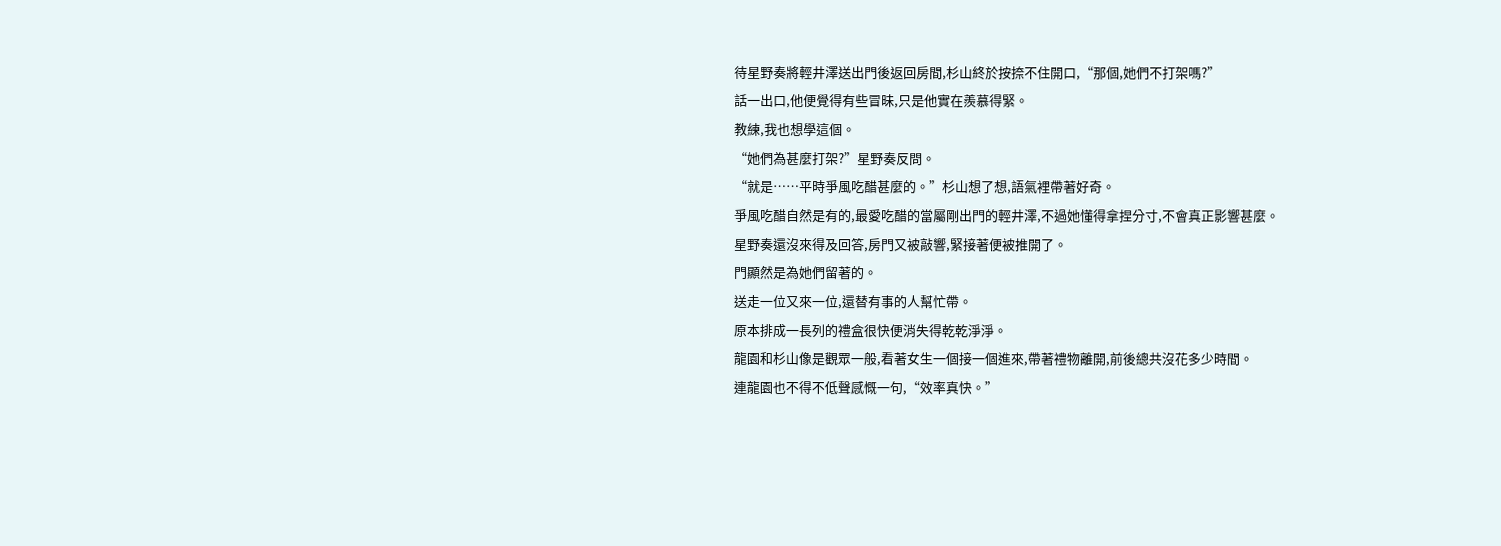待星野奏將輕井澤送出門後返回房間,杉山終於按捺不住開口,“那個,她們不打架嗎?”
話一出口,他便覺得有些冒昧,只是他實在羨慕得緊。
教練,我也想學這個。
“她們為甚麼打架?”星野奏反問。
“就是……平時爭風吃醋甚麼的。”杉山想了想,語氣裡帶著好奇。
爭風吃醋自然是有的,最愛吃醋的當屬剛出門的輕井澤,不過她懂得拿捏分寸,不會真正影響甚麼。
星野奏還沒來得及回答,房門又被敲響,緊接著便被推開了。
門顯然是為她們留著的。
送走一位又來一位,還替有事的人幫忙帶。
原本排成一長列的禮盒很快便消失得乾乾淨淨。
龍園和杉山像是觀眾一般,看著女生一個接一個進來,帶著禮物離開,前後總共沒花多少時間。
連龍園也不得不低聲感慨一句,“效率真快。”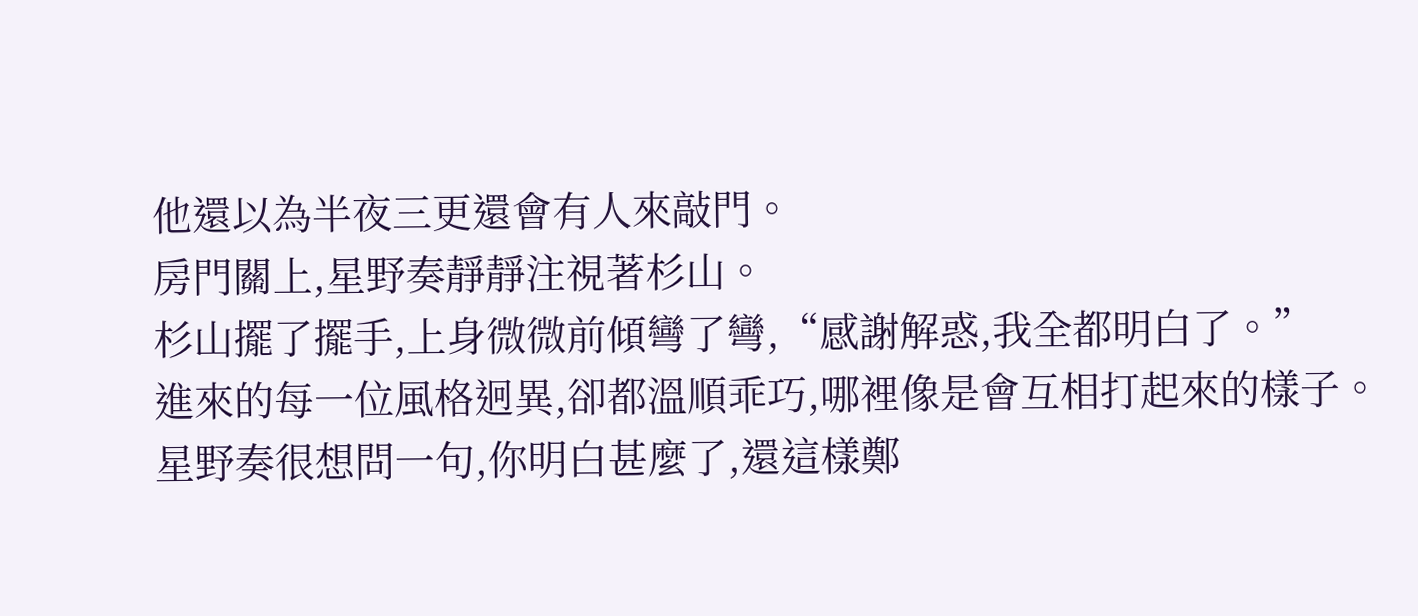他還以為半夜三更還會有人來敲門。
房門關上,星野奏靜靜注視著杉山。
杉山擺了擺手,上身微微前傾彎了彎,“感謝解惑,我全都明白了。”
進來的每一位風格迥異,卻都溫順乖巧,哪裡像是會互相打起來的樣子。
星野奏很想問一句,你明白甚麼了,還這樣鄭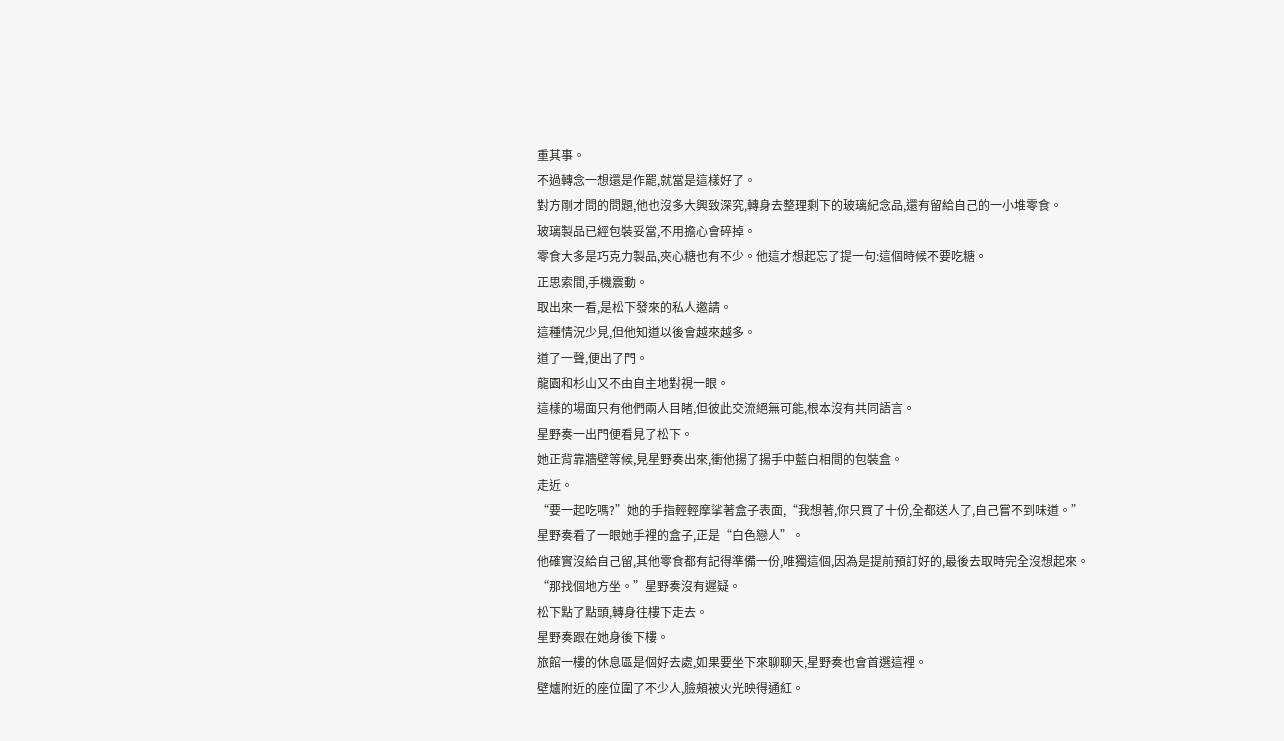重其事。
不過轉念一想還是作罷,就當是這樣好了。
對方剛才問的問題,他也沒多大興致深究,轉身去整理剩下的玻璃紀念品,還有留給自己的一小堆零食。
玻璃製品已經包裝妥當,不用擔心會碎掉。
零食大多是巧克力製品,夾心糖也有不少。他這才想起忘了提一句:這個時候不要吃糖。
正思索間,手機震動。
取出來一看,是松下發來的私人邀請。
這種情況少見,但他知道以後會越來越多。
道了一聲,便出了門。
龍園和杉山又不由自主地對視一眼。
這樣的場面只有他們兩人目睹,但彼此交流絕無可能,根本沒有共同語言。
星野奏一出門便看見了松下。
她正背靠牆壁等候,見星野奏出來,衝他揚了揚手中藍白相間的包裝盒。
走近。
“要一起吃嗎?”她的手指輕輕摩挲著盒子表面,“我想著,你只買了十份,全都送人了,自己嘗不到味道。”
星野奏看了一眼她手裡的盒子,正是“白色戀人”。
他確實沒給自己留,其他零食都有記得準備一份,唯獨這個,因為是提前預訂好的,最後去取時完全沒想起來。
“那找個地方坐。”星野奏沒有遲疑。
松下點了點頭,轉身往樓下走去。
星野奏跟在她身後下樓。
旅館一樓的休息區是個好去處,如果要坐下來聊聊天,星野奏也會首選這裡。
壁爐附近的座位圍了不少人,臉頰被火光映得通紅。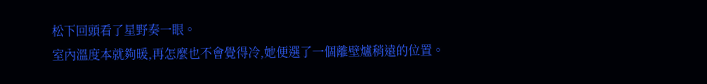松下回頭看了星野奏一眼。
室內溫度本就夠暖,再怎麼也不會覺得冷,她便選了一個離壁爐稍遠的位置。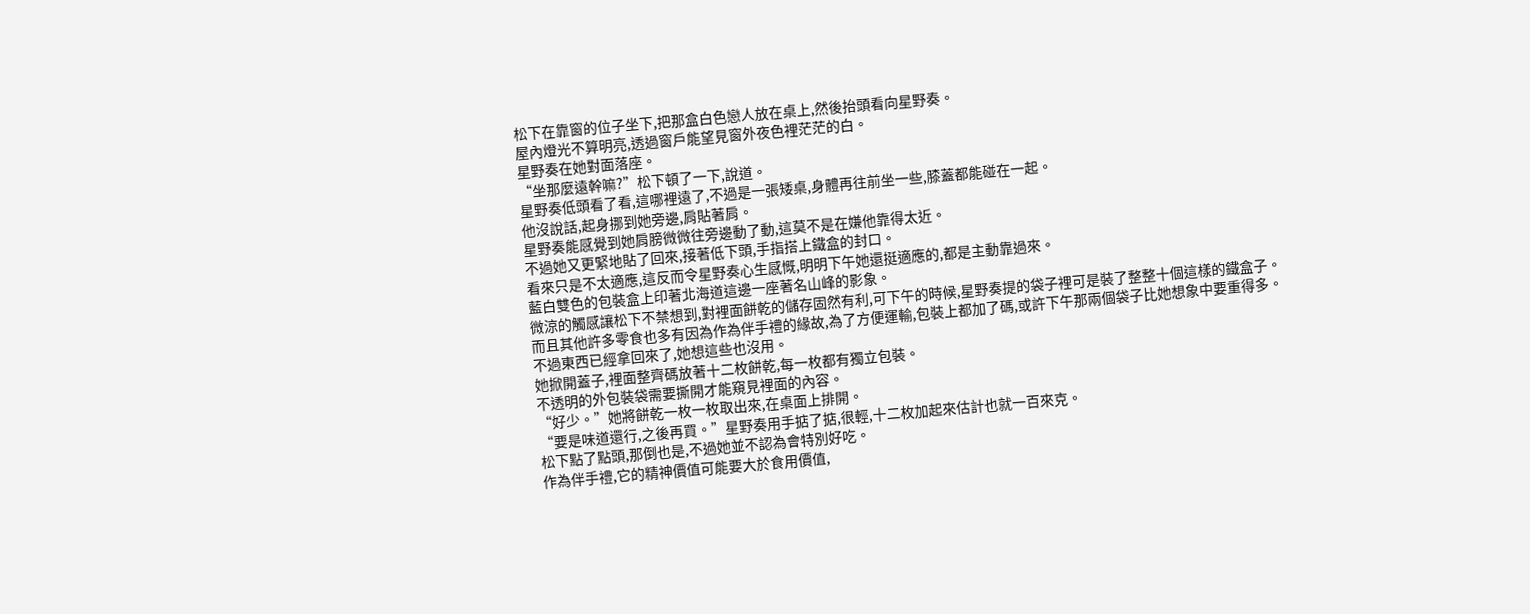松下在靠窗的位子坐下,把那盒白色戀人放在桌上,然後抬頭看向星野奏。
屋內燈光不算明亮,透過窗戶能望見窗外夜色裡茫茫的白。
星野奏在她對面落座。
“坐那麼遠幹嘛?”松下頓了一下,說道。
星野奏低頭看了看,這哪裡遠了,不過是一張矮桌,身體再往前坐一些,膝蓋都能碰在一起。
他沒說話,起身挪到她旁邊,肩貼著肩。
星野奏能感覺到她肩膀微微往旁邊動了動,這莫不是在嫌他靠得太近。
不過她又更緊地貼了回來,接著低下頭,手指搭上鐵盒的封口。
看來只是不太適應,這反而令星野奏心生感慨,明明下午她還挺適應的,都是主動靠過來。
藍白雙色的包裝盒上印著北海道這邊一座著名山峰的影象。
微涼的觸感讓松下不禁想到,對裡面餅乾的儲存固然有利,可下午的時候,星野奏提的袋子裡可是裝了整整十個這樣的鐵盒子。
而且其他許多零食也多有因為作為伴手禮的緣故,為了方便運輸,包裝上都加了碼,或許下午那兩個袋子比她想象中要重得多。
不過東西已經拿回來了,她想這些也沒用。
她掀開蓋子,裡面整齊碼放著十二枚餅乾,每一枚都有獨立包裝。
不透明的外包裝袋需要撕開才能窺見裡面的內容。
“好少。”她將餅乾一枚一枚取出來,在桌面上排開。
“要是味道還行,之後再買。”星野奏用手掂了掂,很輕,十二枚加起來估計也就一百來克。
松下點了點頭,那倒也是,不過她並不認為會特別好吃。
作為伴手禮,它的精神價值可能要大於食用價值,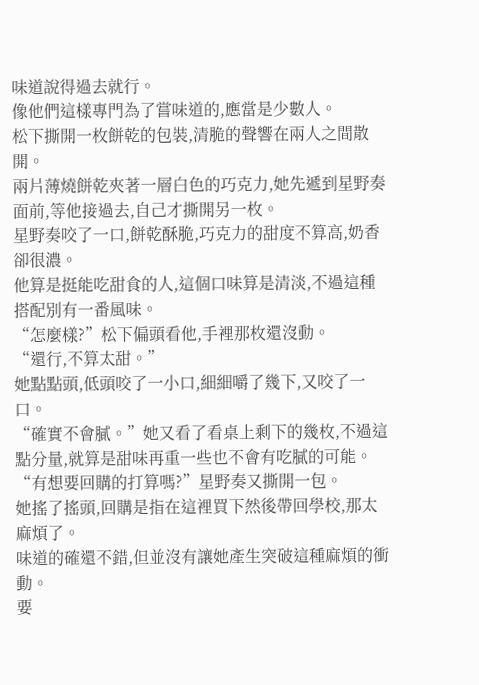味道說得過去就行。
像他們這樣專門為了嘗味道的,應當是少數人。
松下撕開一枚餅乾的包裝,清脆的聲響在兩人之間散開。
兩片薄燒餅乾夾著一層白色的巧克力,她先遞到星野奏面前,等他接過去,自己才撕開另一枚。
星野奏咬了一口,餅乾酥脆,巧克力的甜度不算高,奶香卻很濃。
他算是挺能吃甜食的人,這個口味算是清淡,不過這種搭配別有一番風味。
“怎麼樣?”松下偏頭看他,手裡那枚還沒動。
“還行,不算太甜。”
她點點頭,低頭咬了一小口,細細嚼了幾下,又咬了一口。
“確實不會膩。”她又看了看桌上剩下的幾枚,不過這點分量,就算是甜味再重一些也不會有吃膩的可能。
“有想要回購的打算嗎?”星野奏又撕開一包。
她搖了搖頭,回購是指在這裡買下然後帶回學校,那太麻煩了。
味道的確還不錯,但並沒有讓她產生突破這種麻煩的衝動。
要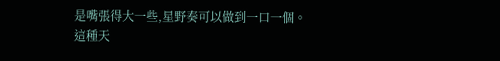是嘴張得大一些,星野奏可以做到一口一個。
這種天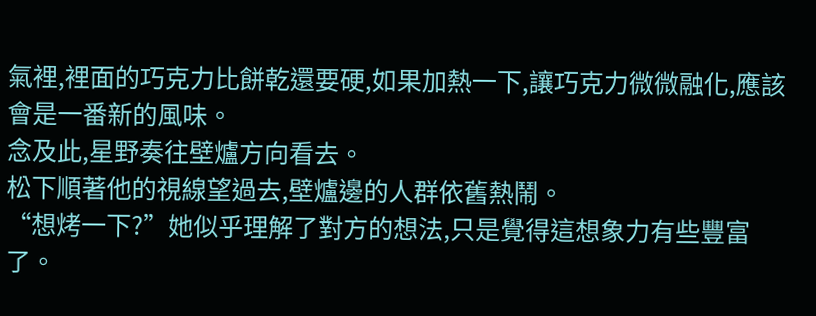氣裡,裡面的巧克力比餅乾還要硬,如果加熱一下,讓巧克力微微融化,應該會是一番新的風味。
念及此,星野奏往壁爐方向看去。
松下順著他的視線望過去,壁爐邊的人群依舊熱鬧。
“想烤一下?”她似乎理解了對方的想法,只是覺得這想象力有些豐富了。